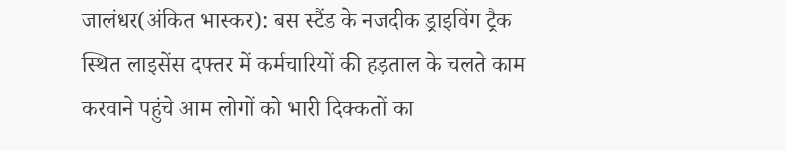जालंधर(अंकित भास्कर): बस स्टैंड के नजदीक ड्राइविंग ट्रैक स्थित लाइसेंस दफ्तर में कर्मचारियों की हड़ताल के चलते काम करवाने पहुंचे आम लोगों को भारी दिक्कतों का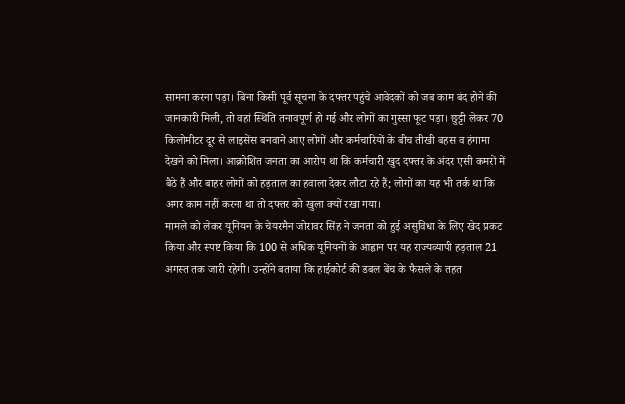सामना करना पड़ा। बिना किसी पूर्व सूचना के दफ्तर पहुंचे आवेदकों को जब काम बंद होने की जानकारी मिली, तो वहां स्थिति तनावपूर्ण हो गई और लोगों का गुस्सा फूट पड़ा। छुट्टी लेकर 70 किलोमीटर दूर से लाइसेंस बनवाने आए लोगों और कर्मचारियों के बीच तीखी बहस व हंगामा देखने को मिला। आक्रोशित जनता का आरोप था कि कर्मचारी खुद दफ्तर के अंदर एसी कमरों में बैठे हैं और बाहर लोगों को हड़ताल का हवाला देकर लौटा रहे हैं; लोगों का यह भी तर्क था कि अगर काम नहीं करना था तो दफ्तर को खुला क्यों रखा गया।
मामले को लेकर यूनियन के चेयरमैन जोरावर सिंह ने जनता को हुई असुविधा के लिए खेद प्रकट किया और स्पष्ट किया कि 100 से अधिक यूनियनों के आह्वान पर यह राज्यव्यापी हड़ताल 21 अगस्त तक जारी रहेगी। उन्होंने बताया कि हाईकोर्ट की डबल बेंच के फैसले के तहत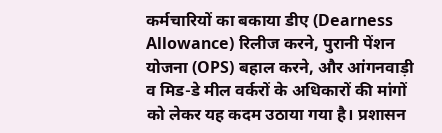कर्मचारियों का बकाया डीए (Dearness Allowance) रिलीज करने, पुरानी पेंशन योजना (OPS) बहाल करने, और आंगनवाड़ी व मिड-डे मील वर्करों के अधिकारों की मांगों को लेकर यह कदम उठाया गया है। प्रशासन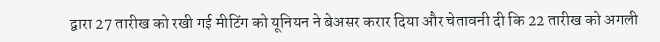द्वारा 27 तारीख को रखी गई मीटिंग को यूनियन ने बेअसर करार दिया और चेतावनी दी कि 22 तारीख को अगली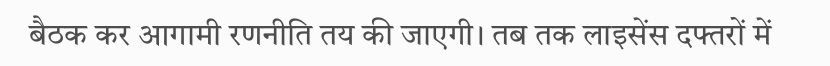बैठक कर आगामी रणनीति तय की जाएगी। तब तक लाइसेंस दफ्तरों में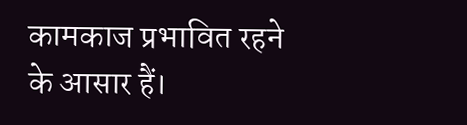कामकाज प्रभावित रहने के आसार हैं।